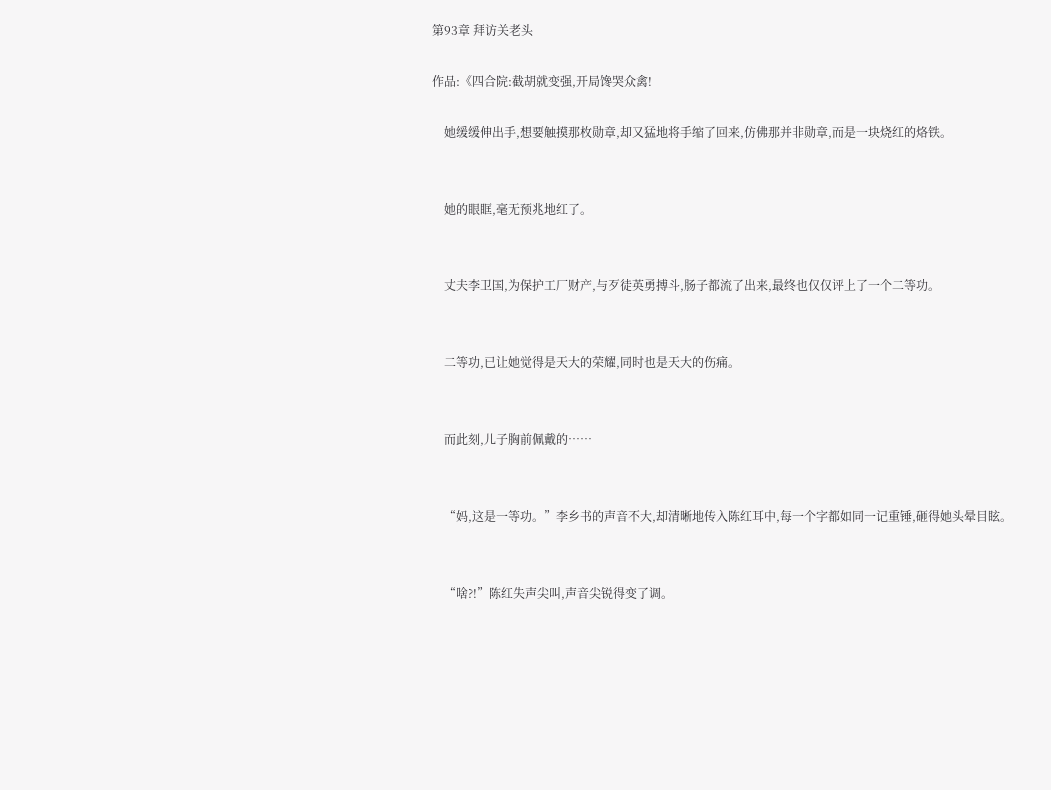第93章 拜访关老头

作品:《四合院:截胡就变强,开局馋哭众禽!

    她缓缓伸出手,想要触摸那枚勋章,却又猛地将手缩了回来,仿佛那并非勋章,而是一块烧红的烙铁。


    她的眼眶,毫无预兆地红了。


    丈夫李卫国,为保护工厂财产,与歹徒英勇搏斗,肠子都流了出来,最终也仅仅评上了一个二等功。


    二等功,已让她觉得是天大的荣耀,同时也是天大的伤痛。


    而此刻,儿子胸前佩戴的……


    “妈,这是一等功。”李乡书的声音不大,却清晰地传入陈红耳中,每一个字都如同一记重锤,砸得她头晕目眩。


    “啥?!”陈红失声尖叫,声音尖锐得变了调。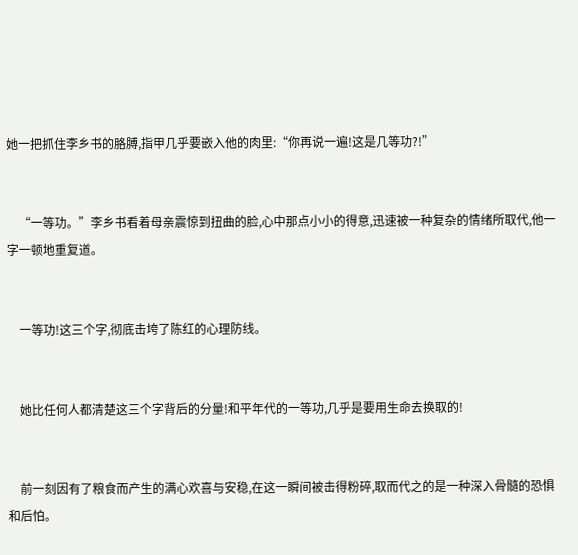她一把抓住李乡书的胳膊,指甲几乎要嵌入他的肉里:“你再说一遍!这是几等功?!”


    “一等功。”李乡书看着母亲震惊到扭曲的脸,心中那点小小的得意,迅速被一种复杂的情绪所取代,他一字一顿地重复道。


    一等功!这三个字,彻底击垮了陈红的心理防线。


    她比任何人都清楚这三个字背后的分量!和平年代的一等功,几乎是要用生命去换取的!


    前一刻因有了粮食而产生的满心欢喜与安稳,在这一瞬间被击得粉碎,取而代之的是一种深入骨髓的恐惧和后怕。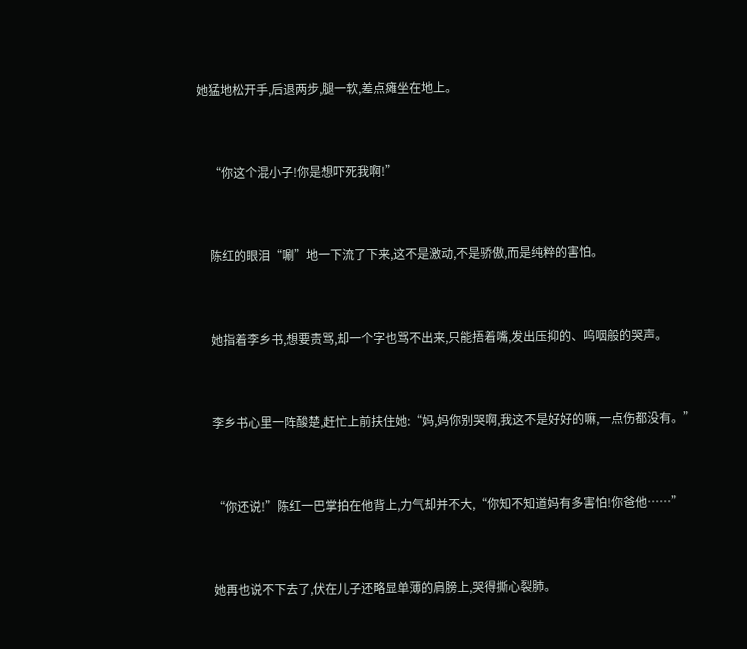她猛地松开手,后退两步,腿一软,差点瘫坐在地上。


    “你这个混小子!你是想吓死我啊!”


    陈红的眼泪“唰”地一下流了下来,这不是激动,不是骄傲,而是纯粹的害怕。


    她指着李乡书,想要责骂,却一个字也骂不出来,只能捂着嘴,发出压抑的、呜咽般的哭声。


    李乡书心里一阵酸楚,赶忙上前扶住她:“妈,妈你别哭啊,我这不是好好的嘛,一点伤都没有。”


    “你还说!”陈红一巴掌拍在他背上,力气却并不大,“你知不知道妈有多害怕!你爸他……”


    她再也说不下去了,伏在儿子还略显单薄的肩膀上,哭得撕心裂肺。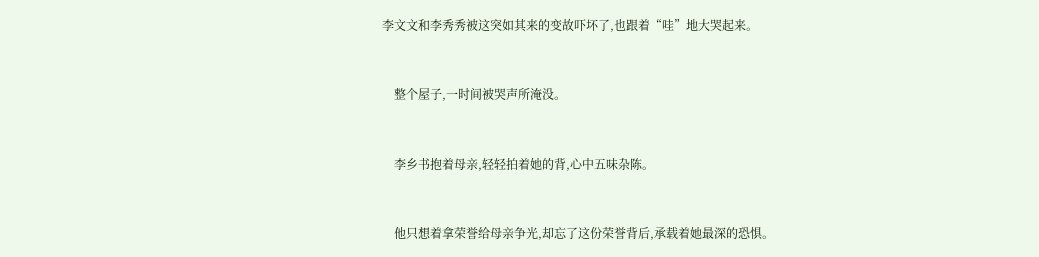李文文和李秀秀被这突如其来的变故吓坏了,也跟着“哇”地大哭起来。


    整个屋子,一时间被哭声所淹没。


    李乡书抱着母亲,轻轻拍着她的背,心中五味杂陈。


    他只想着拿荣誉给母亲争光,却忘了这份荣誉背后,承载着她最深的恐惧。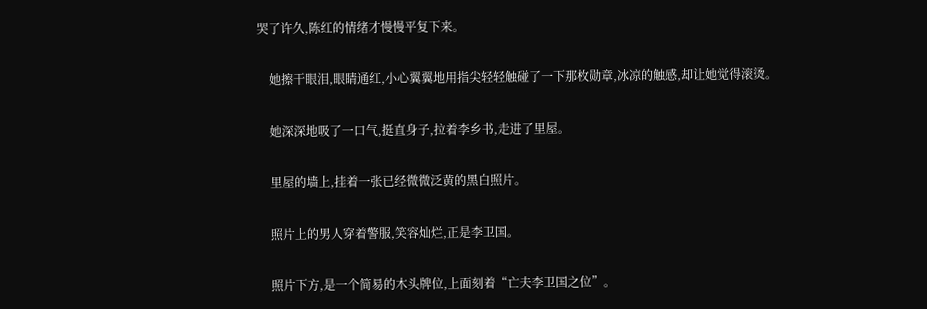哭了许久,陈红的情绪才慢慢平复下来。


    她擦干眼泪,眼睛通红,小心翼翼地用指尖轻轻触碰了一下那枚勋章,冰凉的触感,却让她觉得滚烫。


    她深深地吸了一口气,挺直身子,拉着李乡书,走进了里屋。


    里屋的墙上,挂着一张已经微微泛黄的黑白照片。


    照片上的男人穿着警服,笑容灿烂,正是李卫国。


    照片下方,是一个简易的木头牌位,上面刻着“亡夫李卫国之位”。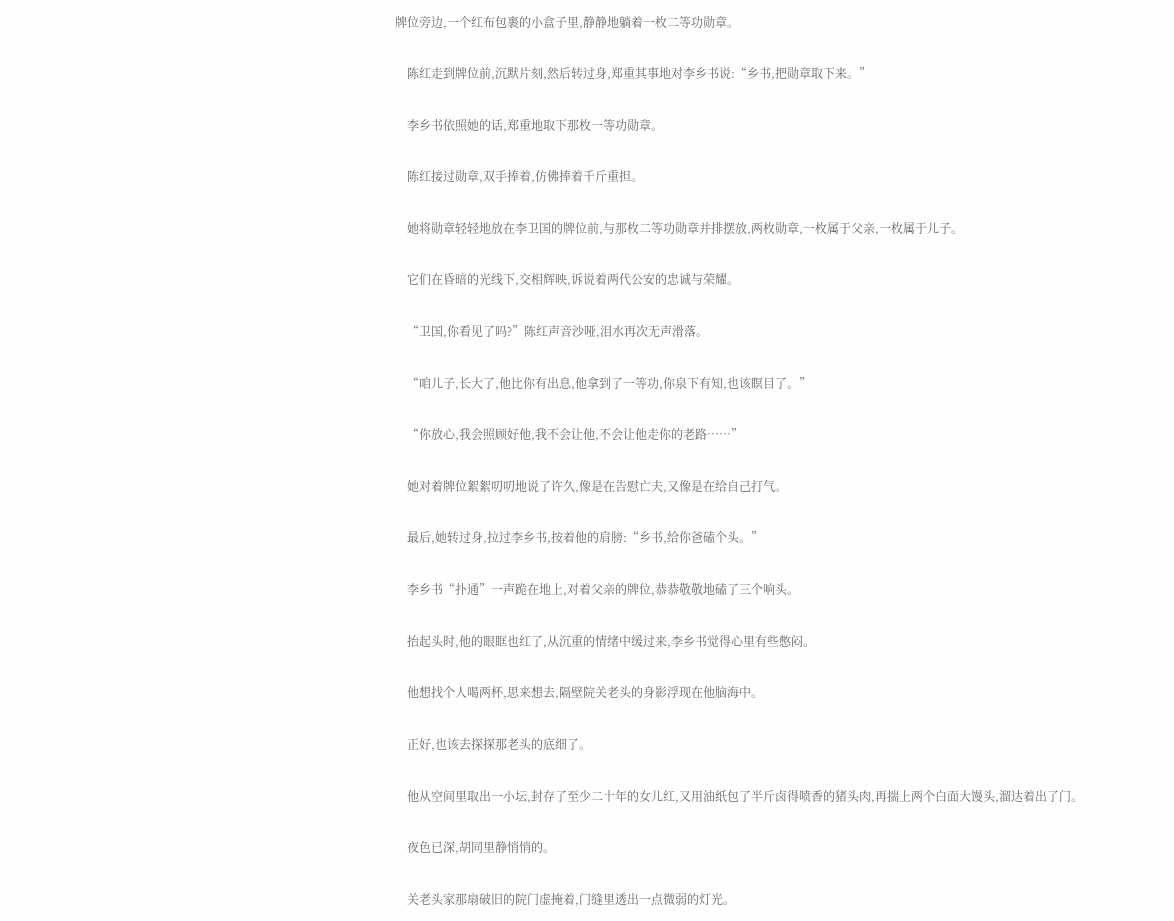牌位旁边,一个红布包裹的小盒子里,静静地躺着一枚二等功勋章。


    陈红走到牌位前,沉默片刻,然后转过身,郑重其事地对李乡书说:“乡书,把勋章取下来。”


    李乡书依照她的话,郑重地取下那枚一等功勋章。


    陈红接过勋章,双手捧着,仿佛捧着千斤重担。


    她将勋章轻轻地放在李卫国的牌位前,与那枚二等功勋章并排摆放,两枚勋章,一枚属于父亲,一枚属于儿子。


    它们在昏暗的光线下,交相辉映,诉说着两代公安的忠诚与荣耀。


    “卫国,你看见了吗?”陈红声音沙哑,泪水再次无声滑落。


    “咱儿子,长大了,他比你有出息,他拿到了一等功,你泉下有知,也该瞑目了。”


    “你放心,我会照顾好他,我不会让他,不会让他走你的老路……”


    她对着牌位絮絮叨叨地说了许久,像是在告慰亡夫,又像是在给自己打气。


    最后,她转过身,拉过李乡书,按着他的肩膀:“乡书,给你爸磕个头。”


    李乡书“扑通”一声跪在地上,对着父亲的牌位,恭恭敬敬地磕了三个响头。


    抬起头时,他的眼眶也红了,从沉重的情绪中缓过来,李乡书觉得心里有些憋闷。


    他想找个人喝两杯,思来想去,隔壁院关老头的身影浮现在他脑海中。


    正好,也该去探探那老头的底细了。


    他从空间里取出一小坛,封存了至少二十年的女儿红,又用油纸包了半斤卤得喷香的猪头肉,再揣上两个白面大馒头,溜达着出了门。


    夜色已深,胡同里静悄悄的。


    关老头家那扇破旧的院门虚掩着,门缝里透出一点微弱的灯光。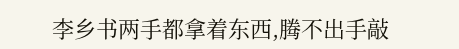李乡书两手都拿着东西,腾不出手敲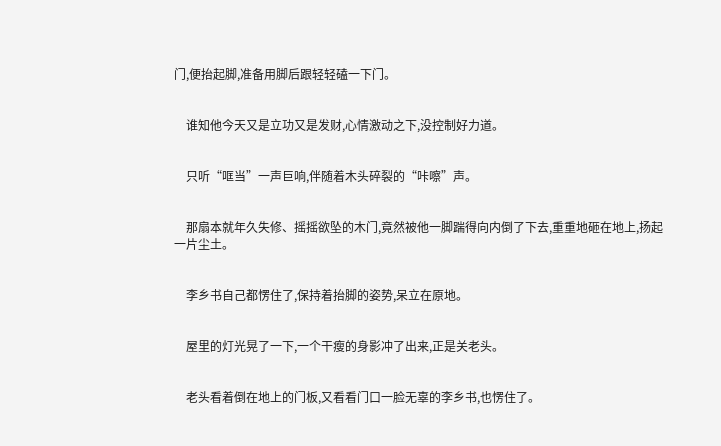门,便抬起脚,准备用脚后跟轻轻磕一下门。


    谁知他今天又是立功又是发财,心情激动之下,没控制好力道。


    只听“哐当”一声巨响,伴随着木头碎裂的“咔嚓”声。


    那扇本就年久失修、摇摇欲坠的木门,竟然被他一脚踹得向内倒了下去,重重地砸在地上,扬起一片尘土。


    李乡书自己都愣住了,保持着抬脚的姿势,呆立在原地。


    屋里的灯光晃了一下,一个干瘦的身影冲了出来,正是关老头。


    老头看着倒在地上的门板,又看看门口一脸无辜的李乡书,也愣住了。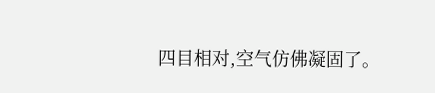四目相对,空气仿佛凝固了。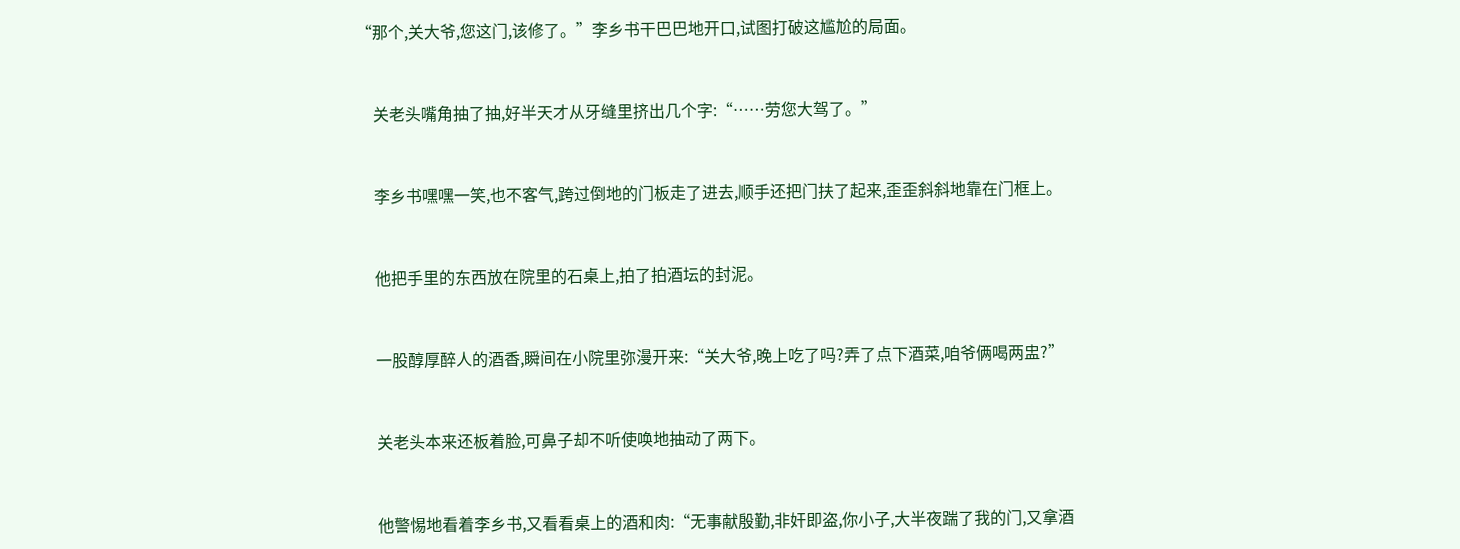“那个,关大爷,您这门,该修了。”李乡书干巴巴地开口,试图打破这尴尬的局面。


    关老头嘴角抽了抽,好半天才从牙缝里挤出几个字:“……劳您大驾了。”


    李乡书嘿嘿一笑,也不客气,跨过倒地的门板走了进去,顺手还把门扶了起来,歪歪斜斜地靠在门框上。


    他把手里的东西放在院里的石桌上,拍了拍酒坛的封泥。


    一股醇厚醉人的酒香,瞬间在小院里弥漫开来:“关大爷,晚上吃了吗?弄了点下酒菜,咱爷俩喝两盅?”


    关老头本来还板着脸,可鼻子却不听使唤地抽动了两下。


    他警惕地看着李乡书,又看看桌上的酒和肉:“无事献殷勤,非奸即盗,你小子,大半夜踹了我的门,又拿酒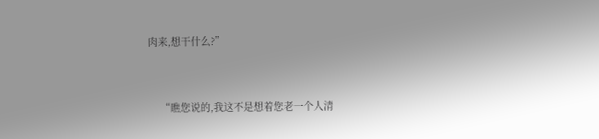肉来,想干什么?”


    “瞧您说的,我这不是想着您老一个人清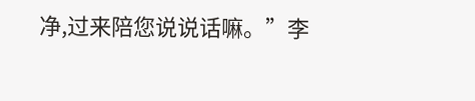净,过来陪您说说话嘛。”李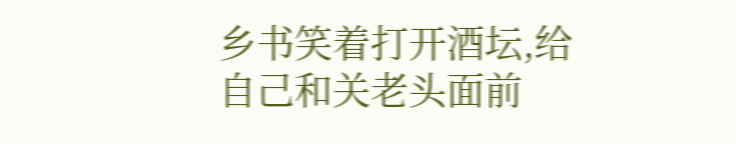乡书笑着打开酒坛,给自己和关老头面前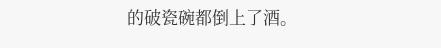的破瓷碗都倒上了酒。